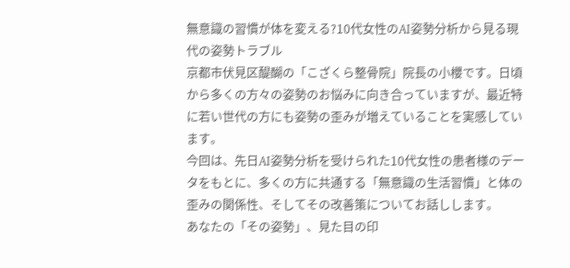無意識の習慣が体を変える?10代女性のAI姿勢分析から見る現代の姿勢トラブル
京都市伏見区醍醐の「こざくら整骨院」院長の小櫻です。日頃から多くの方々の姿勢のお悩みに向き合っていますが、最近特に若い世代の方にも姿勢の歪みが増えていることを実感しています。
今回は、先日AI姿勢分析を受けられた10代女性の患者様のデータをもとに、多くの方に共通する「無意識の生活習慣」と体の歪みの関係性、そしてその改善策についてお話しします。
あなたの「その姿勢」、見た目の印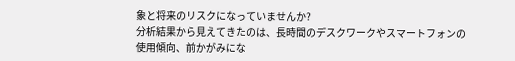象と将来のリスクになっていませんか?
分析結果から見えてきたのは、長時間のデスクワークやスマートフォンの使用傾向、前かがみにな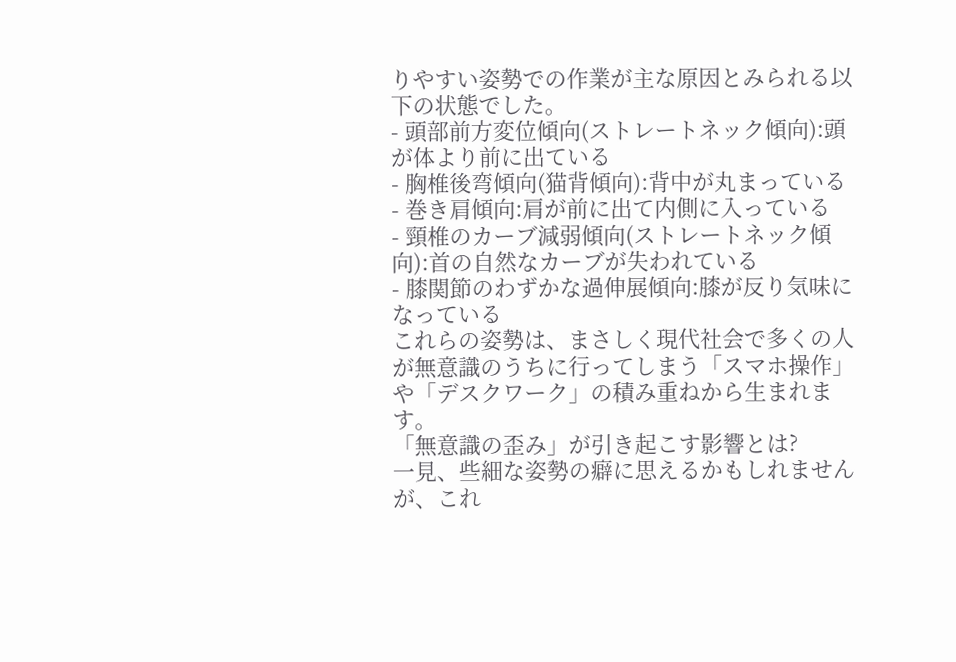りやすい姿勢での作業が主な原因とみられる以下の状態でした。
- 頭部前方変位傾向(ストレートネック傾向):頭が体より前に出ている
- 胸椎後弯傾向(猫背傾向):背中が丸まっている
- 巻き肩傾向:肩が前に出て内側に入っている
- 頸椎のカーブ減弱傾向(ストレートネック傾向):首の自然なカーブが失われている
- 膝関節のわずかな過伸展傾向:膝が反り気味になっている
これらの姿勢は、まさしく現代社会で多くの人が無意識のうちに行ってしまう「スマホ操作」や「デスクワーク」の積み重ねから生まれます。
「無意識の歪み」が引き起こす影響とは?
一見、些細な姿勢の癖に思えるかもしれませんが、これ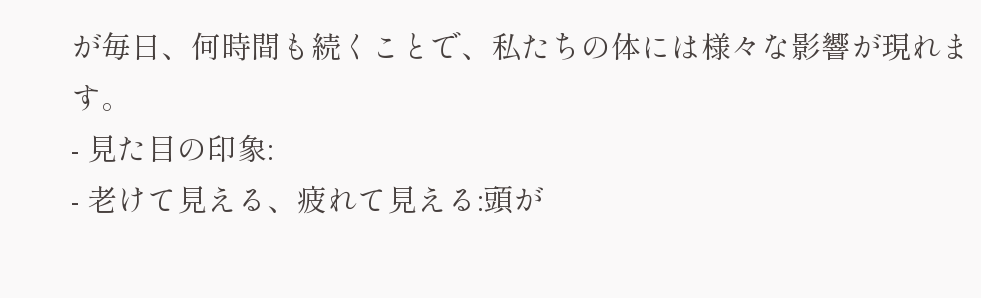が毎日、何時間も続くことで、私たちの体には様々な影響が現れます。
- 見た目の印象:
- 老けて見える、疲れて見える:頭が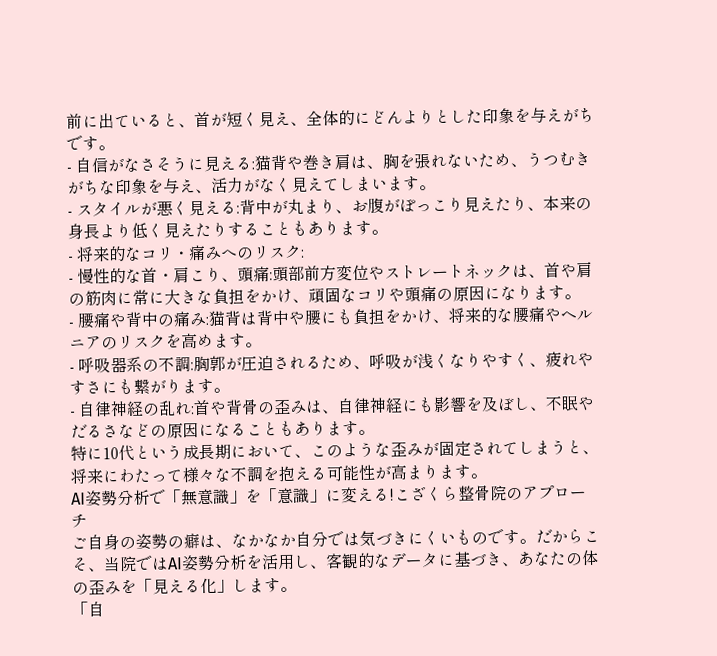前に出ていると、首が短く見え、全体的にどんよりとした印象を与えがちです。
- 自信がなさそうに見える:猫背や巻き肩は、胸を張れないため、うつむきがちな印象を与え、活力がなく見えてしまいます。
- スタイルが悪く見える:背中が丸まり、お腹がぽっこり見えたり、本来の身長より低く見えたりすることもあります。
- 将来的なコリ・痛みへのリスク:
- 慢性的な首・肩こり、頭痛:頭部前方変位やストレートネックは、首や肩の筋肉に常に大きな負担をかけ、頑固なコリや頭痛の原因になります。
- 腰痛や背中の痛み:猫背は背中や腰にも負担をかけ、将来的な腰痛やヘルニアのリスクを高めます。
- 呼吸器系の不調:胸郭が圧迫されるため、呼吸が浅くなりやすく、疲れやすさにも繋がります。
- 自律神経の乱れ:首や背骨の歪みは、自律神経にも影響を及ぼし、不眠やだるさなどの原因になることもあります。
特に10代という成長期において、このような歪みが固定されてしまうと、将来にわたって様々な不調を抱える可能性が高まります。
AI姿勢分析で「無意識」を「意識」に変える!こざくら整骨院のアプローチ
ご自身の姿勢の癖は、なかなか自分では気づきにくいものです。だからこそ、当院ではAI姿勢分析を活用し、客観的なデータに基づき、あなたの体の歪みを「見える化」します。
「自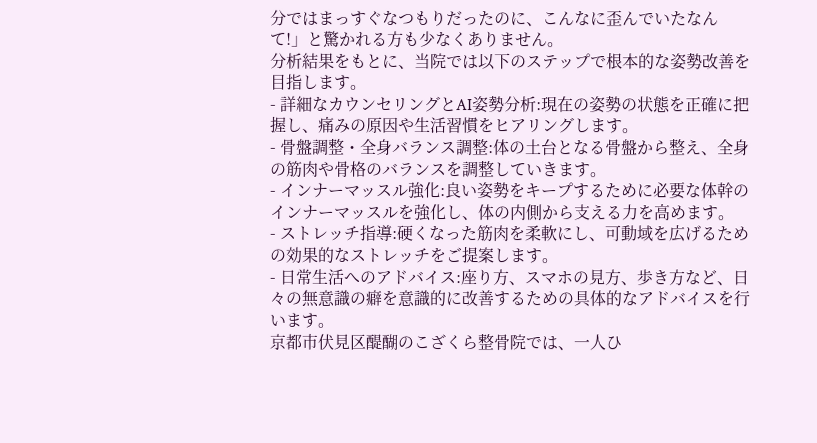分ではまっすぐなつもりだったのに、こんなに歪んでいたなんて!」と驚かれる方も少なくありません。
分析結果をもとに、当院では以下のステップで根本的な姿勢改善を目指します。
- 詳細なカウンセリングとAI姿勢分析:現在の姿勢の状態を正確に把握し、痛みの原因や生活習慣をヒアリングします。
- 骨盤調整・全身バランス調整:体の土台となる骨盤から整え、全身の筋肉や骨格のバランスを調整していきます。
- インナーマッスル強化:良い姿勢をキープするために必要な体幹のインナーマッスルを強化し、体の内側から支える力を高めます。
- ストレッチ指導:硬くなった筋肉を柔軟にし、可動域を広げるための効果的なストレッチをご提案します。
- 日常生活へのアドバイス:座り方、スマホの見方、歩き方など、日々の無意識の癖を意識的に改善するための具体的なアドバイスを行います。
京都市伏見区醍醐のこざくら整骨院では、一人ひ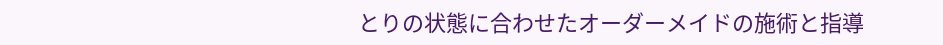とりの状態に合わせたオーダーメイドの施術と指導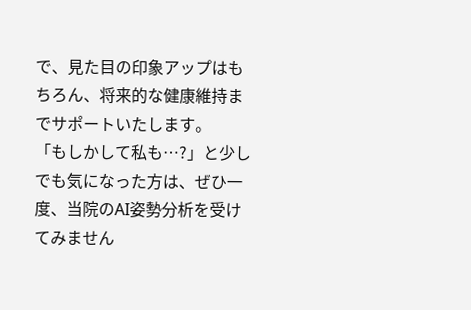で、見た目の印象アップはもちろん、将来的な健康維持までサポートいたします。
「もしかして私も…?」と少しでも気になった方は、ぜひ一度、当院のAI姿勢分析を受けてみません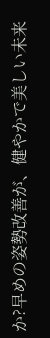か?早めの姿勢改善が、健やかで美しい未来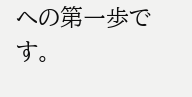への第一歩です。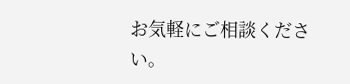お気軽にご相談ください。